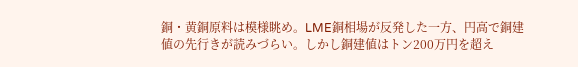銅・黄銅原料は模様眺め。LME銅相場が反発した一方、円高で銅建値の先行きが読みづらい。しかし銅建値はトン200万円を超え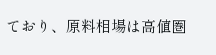ており、原料相場は高値圏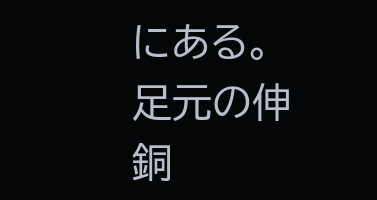にある。 足元の伸銅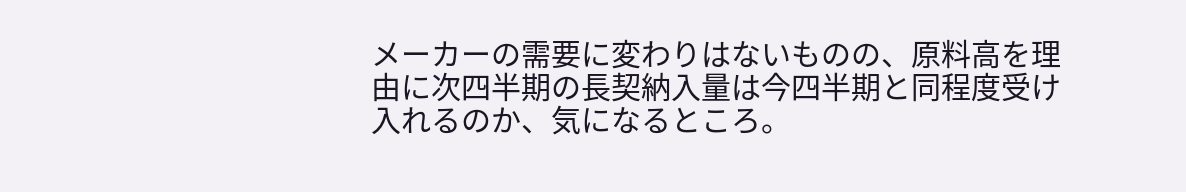メーカーの需要に変わりはないものの、原料高を理由に次四半期の長契納入量は今四半期と同程度受け入れるのか、気になるところ。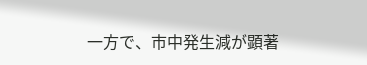一方で、市中発生減が顕著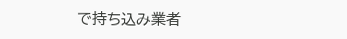で持ち込み業者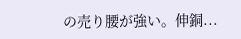の売り腰が強い。伸銅...